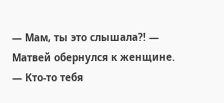— Мам, ты это слышала?! — Матвей обернулся к женщине. — Кто-то тебя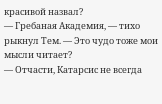красивой назвал?
— Гребаная Академия, — тихо рыкнул Тем. — Это чудо тоже мои мысли читает?
— Отчасти, Катарсис не всегда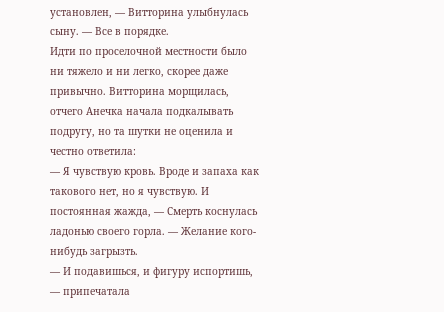установлен, — Витторина улыбнулась сыну. — Все в порядке.
Идти по проселочной местности было ни тяжело и ни легко, скорее даже привычно. Витторина морщилась, отчего Анечка начала подкалывать подругу, но та шутки не оценила и честно ответила:
— Я чувствую кровь. Вроде и запаха как такового нет, но я чувствую. И постоянная жажда, — Смерть коснулась ладонью своего горла. — Желание кого-нибудь загрызть.
— И подавишься, и фигуру испортишь, — припечатала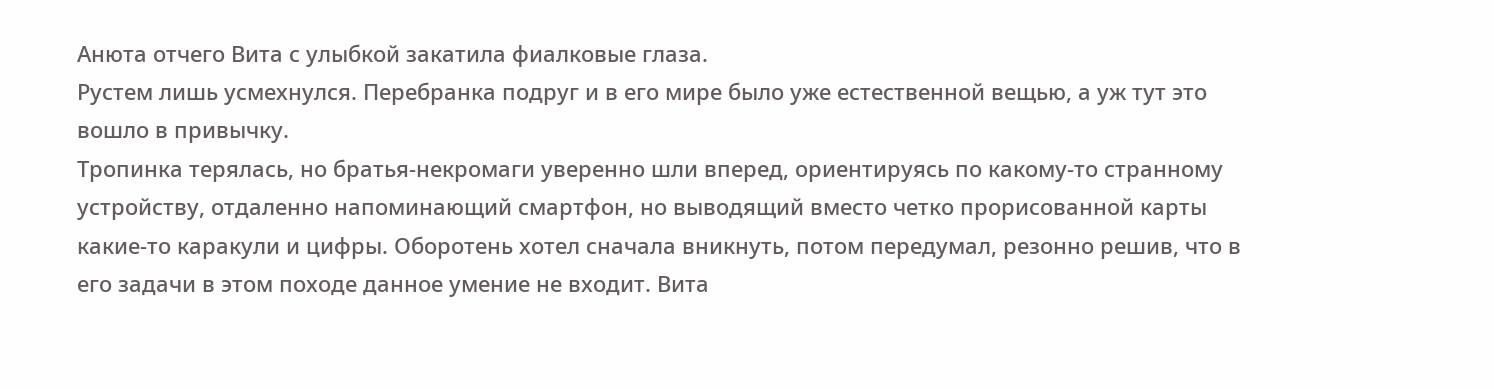Анюта отчего Вита с улыбкой закатила фиалковые глаза.
Рустем лишь усмехнулся. Перебранка подруг и в его мире было уже естественной вещью, а уж тут это вошло в привычку.
Тропинка терялась, но братья-некромаги уверенно шли вперед, ориентируясь по какому-то странному устройству, отдаленно напоминающий смартфон, но выводящий вместо четко прорисованной карты какие-то каракули и цифры. Оборотень хотел сначала вникнуть, потом передумал, резонно решив, что в его задачи в этом походе данное умение не входит. Вита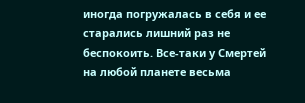иногда погружалась в себя и ее старались лишний раз не беспокоить. Все-таки у Смертей на любой планете весьма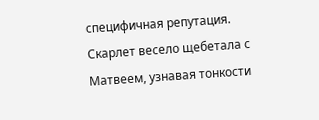специфичная репутация. Скарлет весело щебетала с Матвеем, узнавая тонкости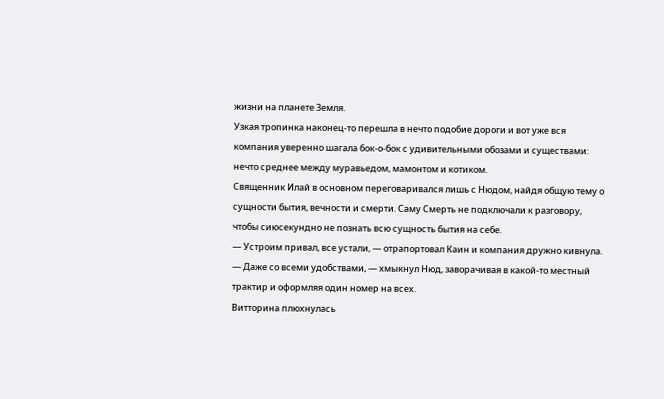жизни на планете Земля.
Узкая тропинка наконец-то перешла в нечто подобие дороги и вот уже вся компания уверенно шагала бок-о-бок с удивительными обозами и существами: нечто среднее между муравьедом, мамонтом и котиком.
Священник Илай в основном переговаривался лишь с Нюдом, найдя общую тему о сущности бытия, вечности и смерти. Саму Смерть не подключали к разговору, чтобы сиюсекундно не познать всю сущность бытия на себе.
— Устроим привал, все устали, — отрапортовал Каин и компания дружно кивнула.
— Даже со всеми удобствами, — хмыкнул Нюд, заворачивая в какой-то местный трактир и оформляя один номер на всех.
Витторина плюхнулась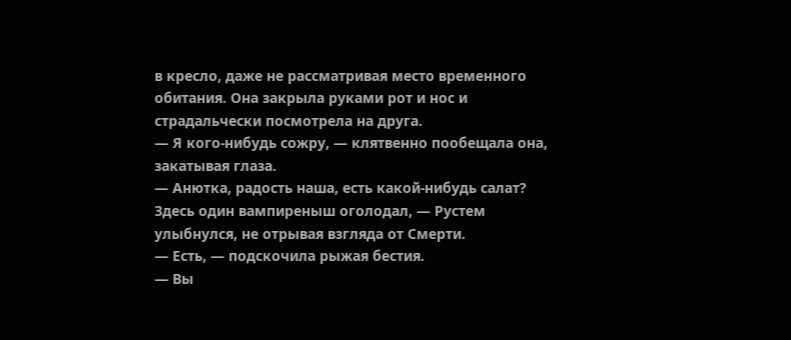в кресло, даже не рассматривая место временного обитания. Она закрыла руками рот и нос и страдальчески посмотрела на друга.
— Я кого-нибудь сожру, — клятвенно пообещала она, закатывая глаза.
— Анютка, радость наша, есть какой-нибудь салат? Здесь один вампиреныш оголодал, — Рустем улыбнулся, не отрывая взгляда от Смерти.
— Есть, — подскочила рыжая бестия.
— Вы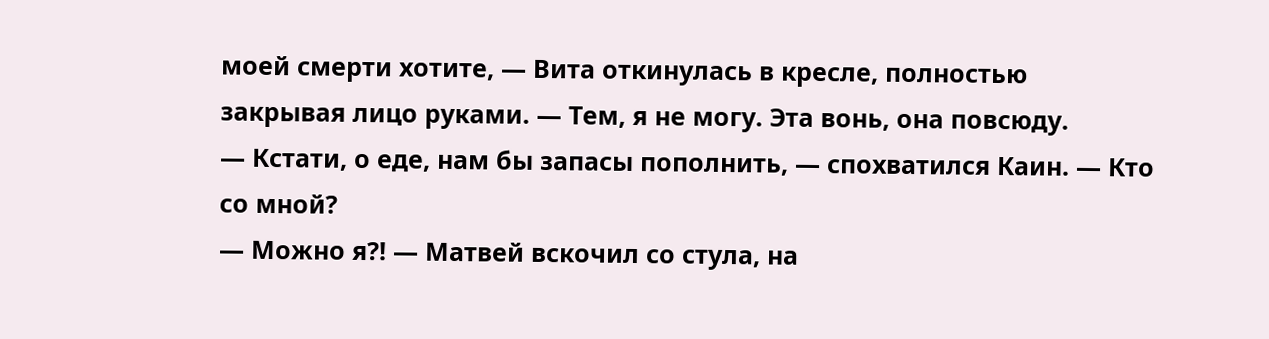моей смерти хотите, — Вита откинулась в кресле, полностью закрывая лицо руками. — Тем, я не могу. Эта вонь, она повсюду.
— Кстати, о еде, нам бы запасы пополнить, — спохватился Каин. — Кто со мной?
— Можно я?! — Матвей вскочил со стула, на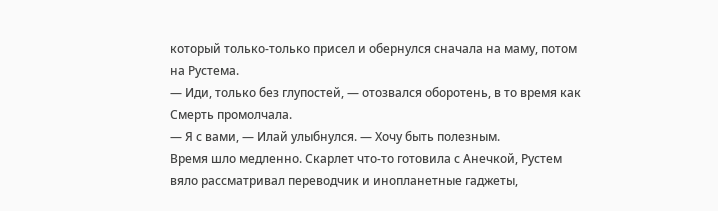который только-только присел и обернулся сначала на маму, потом на Рустема.
— Иди, только без глупостей, — отозвался оборотень, в то время как Смерть промолчала.
— Я с вами, — Илай улыбнулся. — Хочу быть полезным.
Время шло медленно. Скарлет что-то готовила с Анечкой, Рустем вяло рассматривал переводчик и инопланетные гаджеты,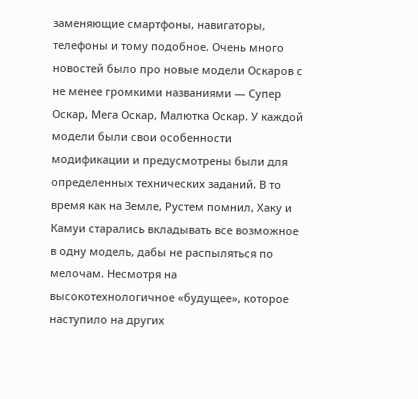заменяющие смартфоны, навигаторы, телефоны и тому подобное. Очень много новостей было про новые модели Оскаров с не менее громкими названиями — Супер Оскар, Мега Оскар, Малютка Оскар. У каждой модели были свои особенности модификации и предусмотрены были для определенных технических заданий. В то время как на Земле, Рустем помнил, Хаку и Камуи старались вкладывать все возможное в одну модель, дабы не распыляться по мелочам. Несмотря на высокотехнологичное «будущее», которое наступило на других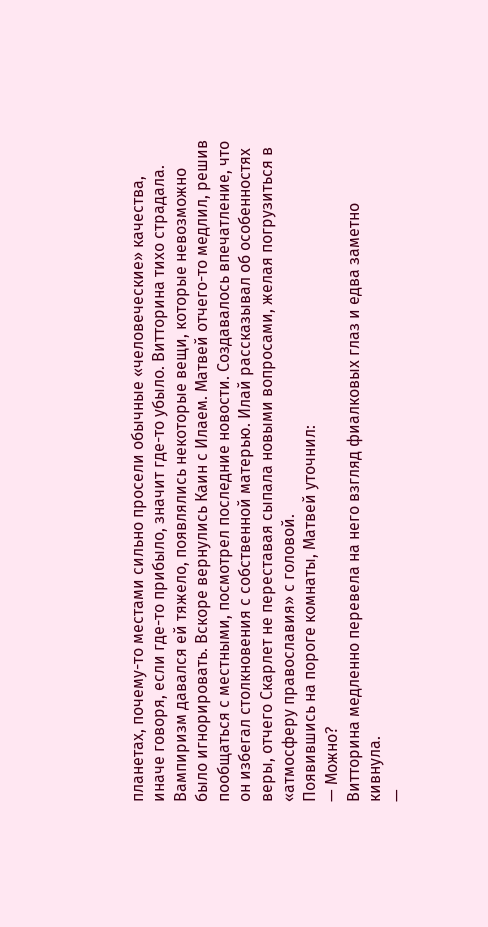планетах, почему-то местами сильно просели обычные «человеческие» качества, иначе говоря, если где-то прибыло, значит где-то убыло. Витторина тихо страдала. Вампиризм давался ей тяжело, появлялись некоторые вещи, которые невозможно было игнорировать. Вскоре вернулись Каин с Илаем. Матвей отчего-то медлил, решив пообщаться с местными, посмотрел последние новости. Создавалось впечатление, что он избегал столкновения с собственной матерью. Илай рассказывал об особенностях веры, отчего Скарлет не переставая сыпала новыми вопросами, желая погрузиться в «атмосферу православия» с головой.
Появившись на пороге комнаты, Матвей уточнил:
— Можно?
Витторина медленно перевела на него взгляд фиалковых глаз и едва заметно кивнула.
—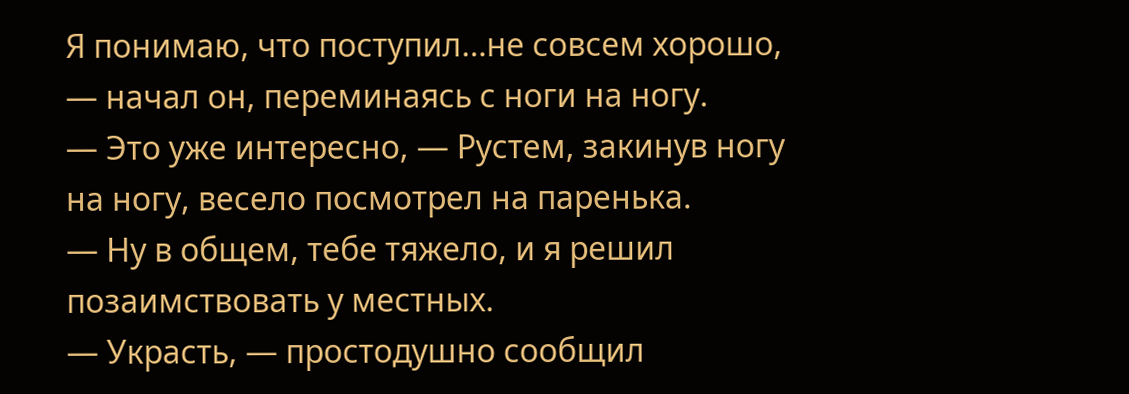Я понимаю, что поступил…не совсем хорошо, — начал он, переминаясь с ноги на ногу.
— Это уже интересно, — Рустем, закинув ногу на ногу, весело посмотрел на паренька.
— Ну в общем, тебе тяжело, и я решил позаимствовать у местных.
— Украсть, — простодушно сообщил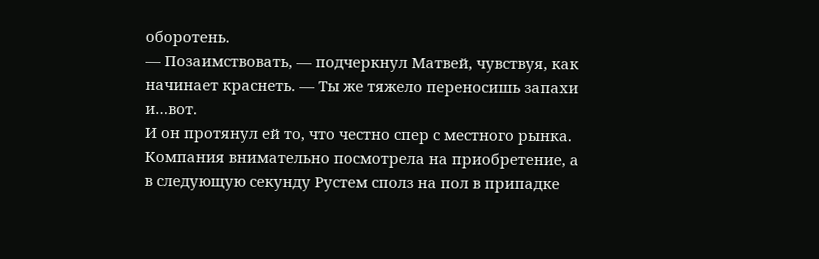оборотень.
— Позаимствовать, — подчеркнул Матвей, чувствуя, как начинает краснеть. — Ты же тяжело переносишь запахи и…вот.
И он протянул ей то, что честно спер с местного рынка. Компания внимательно посмотрела на приобретение, а в следующую секунду Рустем сполз на пол в припадке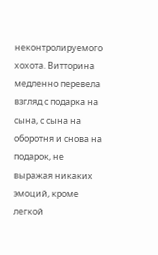неконтролируемого хохота. Витторина медленно перевела взгляд с подарка на сына, с сына на оборотня и снова на подарок, не выражая никаких эмоций, кроме легкой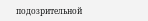подозрительной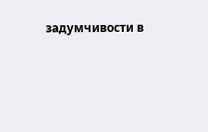задумчивости в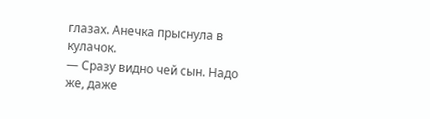глазах. Анечка прыснула в кулачок.
— Сразу видно чей сын. Надо же, даже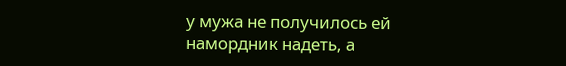у мужа не получилось ей намордник надеть, а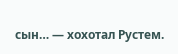сын… — хохотал Рустем.